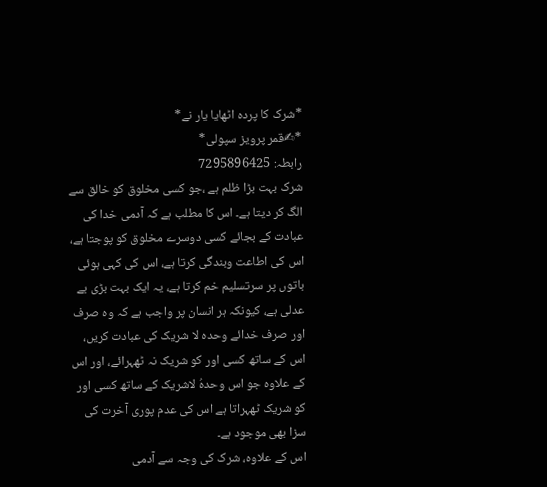*شرک کا پردہ اٹھایا یار نے*
*✍قمر پرویز سپولی*
رابطہ: 7295896425
شرک بہت بڑا ظلم ہے ،جو کسی مخلوق کو خالق سے الگ کر دیتا ہے۔ اس کا مطلب ہے کہ آدمی خدا کی عبادت کے بجائے کسی دوسرے مخلوق کو پوجتا ہے، اس کی اطاعت وبندگی کرتا ہے، اس کی کہی ہوئی باتوں پر سرتسلیم خم کرتا ہے، یہ ایک بہت بڑی بے عدلی ہے، کیونکہ ہر انسان پر واجب ہے کہ وہ صرف اور صرف خدائے وحدہ لا شریک کی عبادت کریں، اس کے ساتھ کسی اور کو شریک نہ ٹھہرائے، اور اس کے علاوہ جو اس وحدہُ لاشریک کے ساتھ کسی اور کو شریک ٹھہراتا ہے اس کی عدم پوری آخرت کی سزا بھی موجود ہے۔
اس کے علاوہ، شرک کی وجہ سے آدمی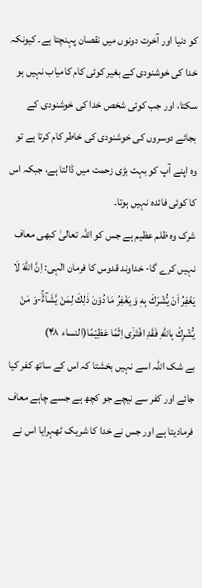کو دنیا اور آخرت دونوں میں نقصان پہنچتا ہے۔ کیونکہ خدا کی خوشنودی کے بغیر کوئی کام کامیاب نہیں ہو سکتا، اور جب کوئی شخص خدا کی خوشنودی کے بجائے دوسروں کی خوشنودی کی خاطر کام کرتا ہے تو وہ اپنے آپ کو بہت بڑی زحمت میں ڈالتا ہے، جبکہ اس کا کوئی فائدہ نہیں ہوتا۔
شرک وہ ظلم عظیم ہے جس کو اللہ تعالیٰ کبھی معاف نہیں کرے گا- خداوند قدوس کا فرمان الٰہی: اِنَّ اللّٰهَ لَا یَغْفِرُ اَنْ یُّشْرَكَ بِهٖ وَ یَغْفِرُ مَا دُوْنَ ذٰلِكَ لِمَنْ یَّشَآءُۚ-وَ مَنْ یُّشْرِكْ بِاللّٰهِ فَقَدِ افْتَرٰۤى اِثْمًا عَظِیْمًا(النساء ۴۸)
بے شک اللہ اسے نہیں بخشتا کہ اس کے ساتھ کفر کیا جائے اور کفر سے نیچے جو کچھ ہے جسے چاہے معاف فرمادیتا ہے اور جس نے خدا کا شریک ٹھہرایا اس نے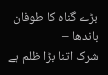بڑے گناہ کا طوفان باندھا –
شرک اتنا بڑا ظلم ہے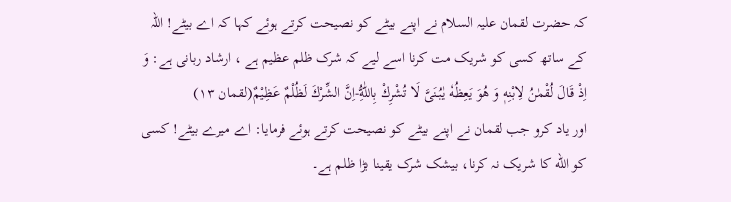کہ حضرت لقمان علیہ السلام نے اپنے بیٹے کو نصیحت کرتے ہوئے کہا کہ اے بیٹے! اللہ کے ساتھ کسی کو شریک مت کرنا اسے لیے کہ شرک ظلم عظیم ہے ، ارشاد ربانی ہے: وَ اِذْ قَالَ لُقْمٰنُ لِابْنِهٖ وَ هُوَ یَعِظُهٗ یٰبُنَیَّ لَا تُشْرِكْ بِاللّٰهُِّ-اِنَّ الشِّرْكَ لَظُلْمٌ عَظِیْمٌ(لقمان ۱۳)
اور یاد کرو جب لقمان نے اپنے بیٹے کو نصیحت کرتے ہوئے فرمایا: اے میرے بیٹے! کسی کو الله کا شریک نہ کرنا، بیشک شرک یقینا بڑا ظلم ہے۔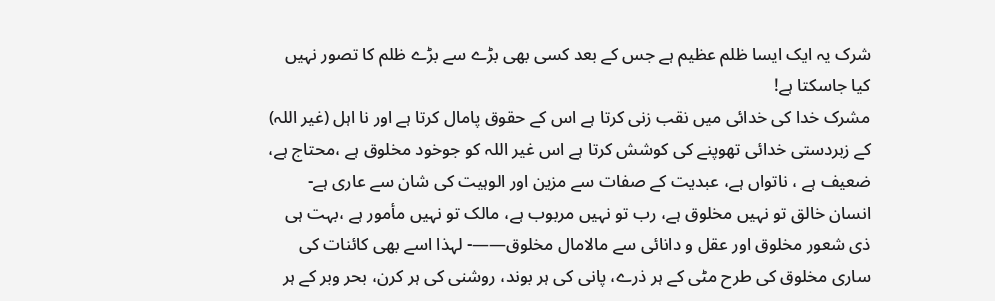شرک یہ ایک ایسا ظلم عظیم ہے جس کے بعد کسی بھی بڑے سے بڑے ظلم کا تصور نہیں کیا جاسکتا ہے!
مشرک خدا کی خدائی میں نقب زنی کرتا ہے اس کے حقوق پامال کرتا ہے اور نا اہل (غیر اللہ) کے زبردستی خدائی تھوپنے کی کوشش کرتا ہے اس غیر اللہ کو جوخود مخلوق ہے ،محتاج ہے، ضعیف ہے ، ناتواں ہے، عبدیت کے صفات سے مزین اور الوہیت کی شان سے عاری ہے-
انسان خالق تو نہیں مخلوق ہے، رب تو نہیں مربوب ہے، مالک تو نہیں مأمور ہے ،بہت ہی ذی شعور مخلوق اور عقل و دانائی سے مالامال مخلوق——- لہذا اسے بھی کائنات کی ساری مخلوق کی طرح مٹی کے ہر ذرے، پانی کی ہر بوند، روشنی کی ہر کرن، بحر وبر کے ہر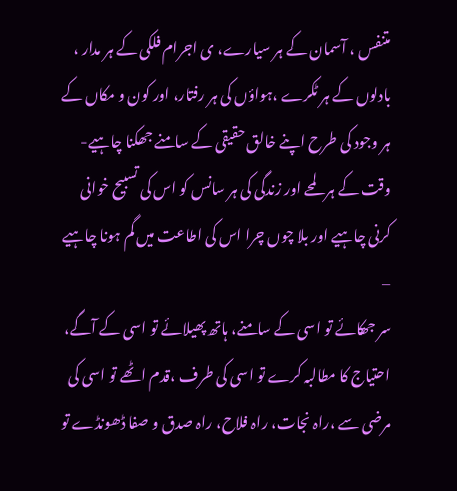متنفس ، آسمان کے ہر سیارے، ی اجرام فلکی کے ہر مدار ، بادلوں کے ہر ٹکرے ،ہواؤں کی ہر رفتار، اور کون و مکاں کے ہر وجود کی طرح اپنے خالق حقیقی کے سامنے جھکنا چاہیے- وقت کے ہر لمحے اور زندگی کی ہر سانس کو اس کی تسبیح خوانی کرنی چاہیے اور بلا چوں چرا اس کی اطاعت میں گم ہونا چاہیے –
سر جھکائے تو اسی کے سامنے، ہاتھ پھیلائے تو اسی کے آگے، احتیاج کا مطالبہ کرے تو اسی کی طرف ،قدم اٹھے تو اسی کی مرضی سے ،راہ نجات، راہ فلاح، راہ صدق و صفا ڈھونڈے تو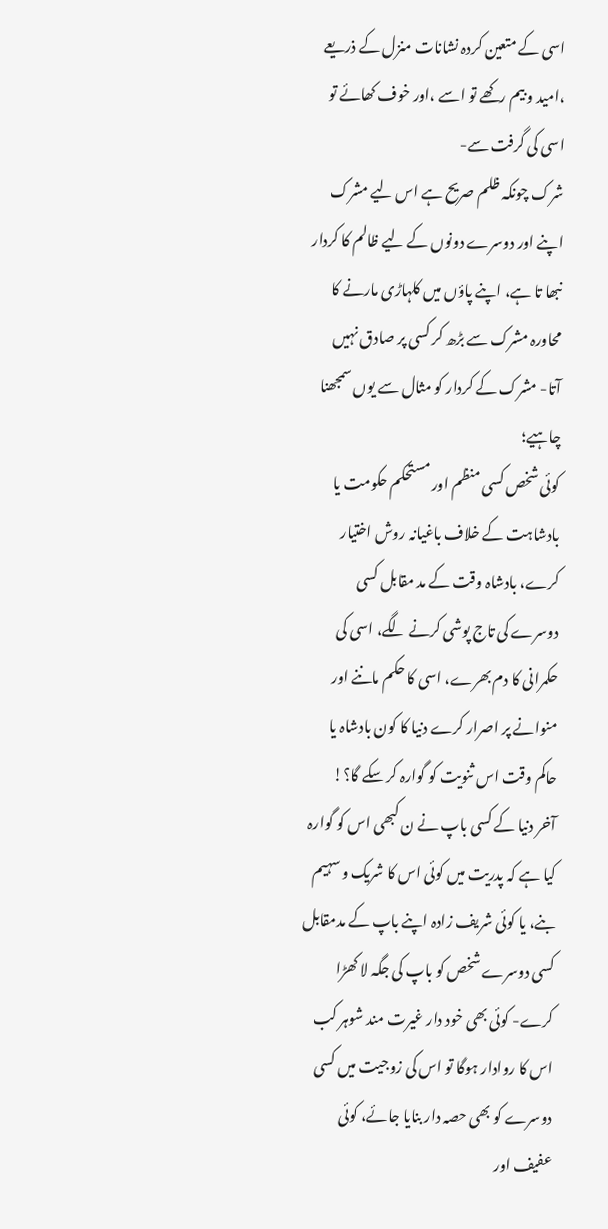اسی کے متعین کردہ نشانات منزل کے ذریعے ،امید و بیم رکھے تو اسے ،اور خوف کھائے تو اسی کی گرفت سے-
شرک چونکہ ظلم صریح ہے اس لیے مشرک اپنے اور دوسرے دونوں کے لیے ظالم کا کردار نبھا تا ہے، اپنے پاؤں میں کلہاڑی مارنے کا محاورہ مشرک سے بڑھ کر کسی پر صادق نہیں آتا- مشرک کے کردار کو مثال سے یوں سمجھنا چاہیے؛
کوئی شخص کسی منظم اور مستحکم حکومت یا بادشاہت کے خلاف باغیانہ روش اختیار کرے، بادشاہ وقت کے مد مقابل کسی دوسرے کی تاج پوشی کرنے لگے، اسی کی حکمرانی کا دم بھرے، اسی کا حکم ماننے اور منوانے پر اصرار کرے دنیا کا کون بادشاہ یا حاکم وقت اس ثنویت کو گوارہ کر سکے گا؟!
آخر دنیا کے کسی باپ نے ن کبھی اس کو گوارہ کیا ہے کہ پدریت میں کوئی اس کا شریک و سہیم بنے، یا کوئی شریف زادہ اپنے باپ کے مدمقابل کسی دوسرے شخص کو باپ کی جگہ لا کھڑا کرے- کوئی بھی خود دار غیرت مند شوہر کب اس کا روادار ہوگا تو اس کی زوجیت میں کسی دوسرے کو بھی حصہ دار بنایا جائے، کوئی عفیف اور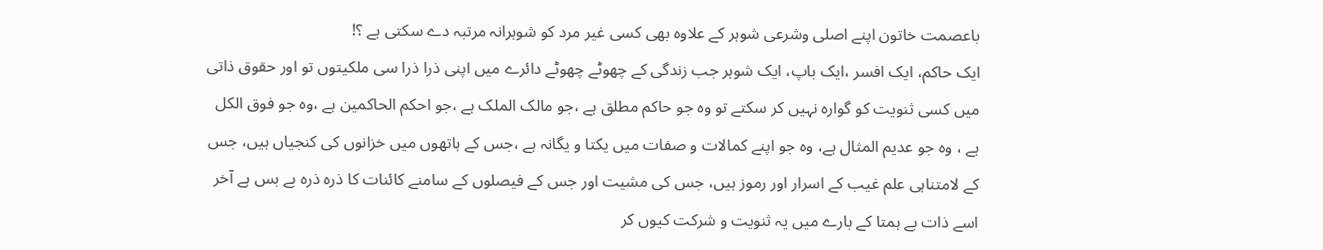باعصمت خاتون اپنے اصلی وشرعی شوہر کے علاوہ بھی کسی غیر مرد کو شوہرانہ مرتبہ دے سکتی ہے ؟!
ایک حاکم، ایک افسر ،ایک باپ، ایک شوہر جب زندگی کے چھوٹے چھوٹے دائرے میں اپنی ذرا ذرا سی ملکیتوں تو اور حقوق ذاتی میں کسی ثنویت کو گوارہ نہیں کر سکتے تو وہ جو حاکم مطلق ہے ،جو مالک الملک ہے ،جو احکم الحاکمین ہے ،وہ جو فوق الکل ہے ، وہ جو عدیم المثال ہے، وہ جو اپنے کمالات و صفات میں یکتا و یگانہ ہے ،جس کے ہاتھوں میں خزانوں کی کنجیاں ہیں، جس کے لامتناہی علم غیب کے اسرار اور رموز ہیں، جس کی مشیت اور جس کے فیصلوں کے سامنے کائنات کا ذرہ ذرہ بے بس ہے آخر اسے ذات بے ہمتا کے بارے میں یہ ثنویت و شرکت کیوں کر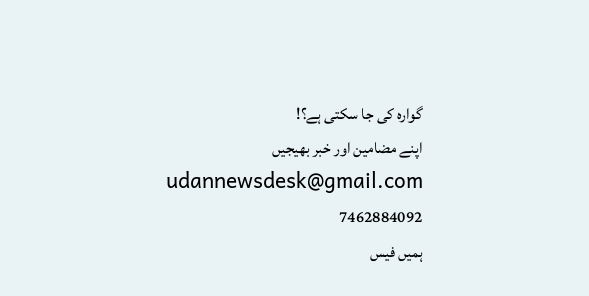گوارہ کی جا سکتی ہے؟!
اپنے مضامین اور خبر بھیجیں
udannewsdesk@gmail.com
7462884092
ہمیں فیس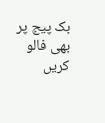بک پیج پر بھی فالو کریں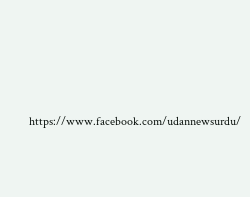https://www.facebook.com/udannewsurdu/